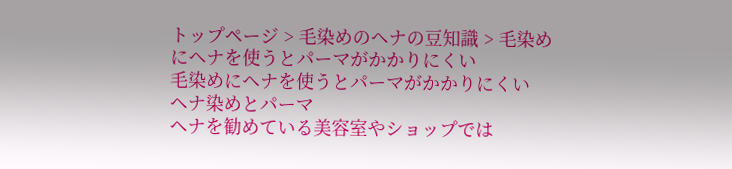トップページ > 毛染めのヘナの豆知識 > 毛染めにヘナを使うとパーマがかかりにくい
毛染めにヘナを使うとパーマがかかりにくい
ヘナ染めとパーマ
ヘナを勧めている美容室やショップでは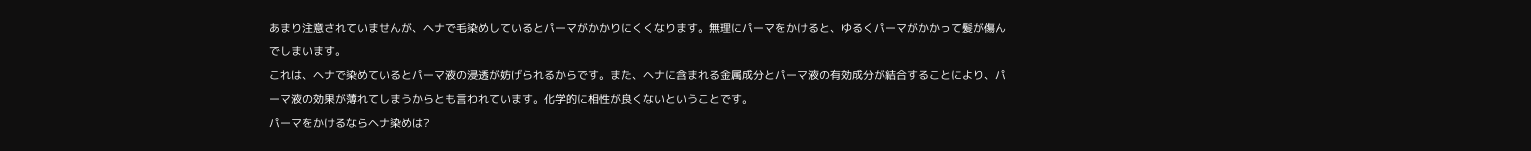あまり注意されていませんが、ヘナで毛染めしているとパーマがかかりにくくなります。無理にパーマをかけると、ゆるくパーマがかかって髪が傷んでしまいます。
これは、ヘナで染めているとパーマ液の浸透が妨げられるからです。また、ヘナに含まれる金属成分とパーマ液の有効成分が結合することにより、パーマ液の効果が薄れてしまうからとも言われています。化学的に相性が良くないということです。
パーマをかけるならヘナ染めは?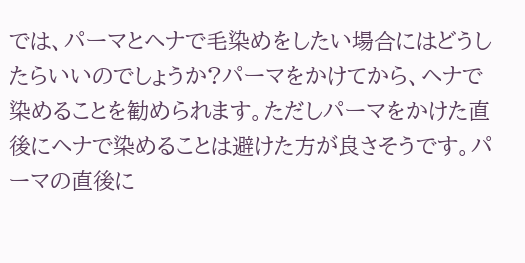では、パーマとヘナで毛染めをしたい場合にはどうしたらいいのでしょうか?パーマをかけてから、ヘナで染めることを勧められます。ただしパーマをかけた直後にヘナで染めることは避けた方が良さそうです。パーマの直後に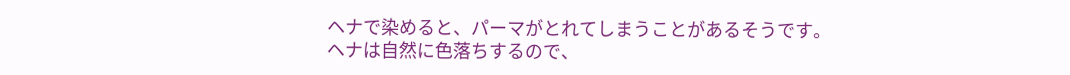ヘナで染めると、パーマがとれてしまうことがあるそうです。
ヘナは自然に色落ちするので、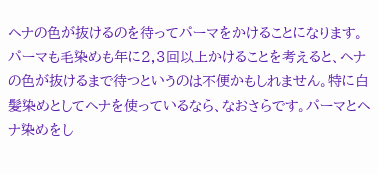ヘナの色が抜けるのを待ってパーマをかけることになります。パーマも毛染めも年に2,3回以上かけることを考えると、ヘナの色が抜けるまで待つというのは不便かもしれません。特に白髪染めとしてヘナを使っているなら、なおさらです。パーマとヘナ染めをし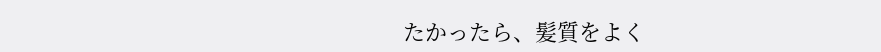たかったら、髪質をよく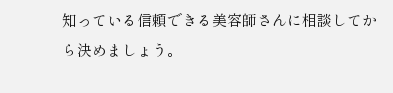知っている信頼できる美容師さんに相談してから決めましょう。